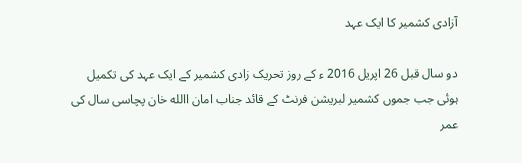آزادی کشمیر کا ایک عہد

دو سال قبل 26 اپریل 2016 ء کے روز تحریک زادی کشمیر کے ایک عہد کی تکمیل ہوئی جب جموں کشمیر لبریشن فرنٹ کے قائد جناب امان االله خان پچاسی سال کی عمر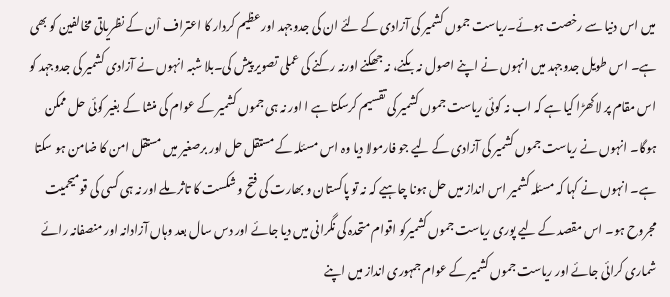میں اس دنیا سے رخصت ہوئے۔ریاست جموں کشمیر کی آزادی کے لئے ان کی جدوجہد اور عظیم کردار کا اعتراف اْن کے نظریاتی مخالفین کو بھی ہے۔ اس طویل جدوجہد میں انہوں نے اپنے اصول نہ بکنے، نہ جھکنے اورنہ رکنے کی عملی تصویر پیش کی۔بلا شبہ انہوں نے آزادی کشمیر کی جدوجہد کو اس مقام پر لاکھڑا کیا ہے کہ اب نہ کوئی ریاست جموں کشمیر کی تقسیم کرسکتا ہے ا اور نہ ہی جموں کشمیر کے عوام کی منشا کے بغیر کوئی حل ممکن ہوگا۔ انہوں نے ریاست جموں کشمیر کی آزادی کے لیے جو فارمولا دیا وہ اس مسئلہ کے مستقل حل اور برصغیر میں مستقل امن کا ضامن ہو سکتا ہے۔ انہوں نے کہا کہ مسئلہ کشمیر اس انداز میں حل ہونا چاہیے کہ نہ تو پاکستان و بھارت کی فتح و شکست کا تاثر ملے اور نہ ہی کسی کی قومیحمیت مجروح ہو۔ اس مقصد کے لیے پوری ریاست جموں کشمیرکو اقوام متحدہ کی نگرانی میں دیا جائے اور دس سال بعد وہاں آزادانہ اور منصفانہ رائے شماری کرائی جائے اور ریاست جموں کشمیر کے عوام جمہوری انداز میں اپنے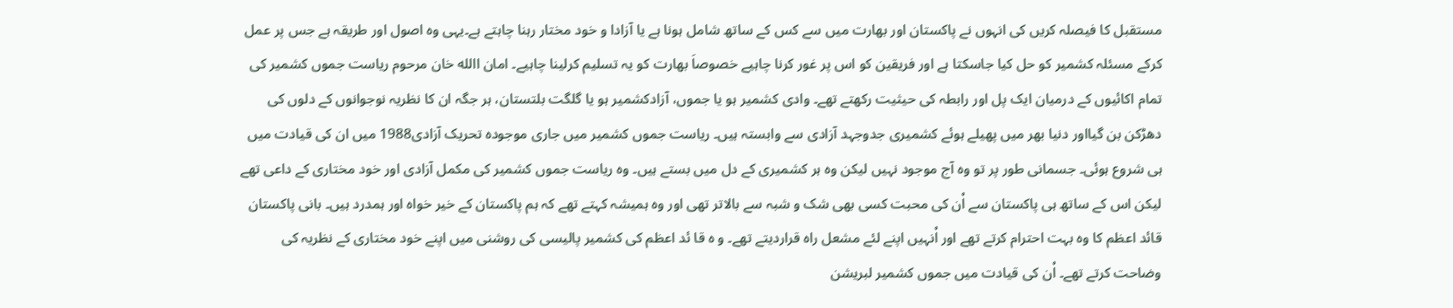مستقبل کا فیصلہ کریں کی انہوں نے پاکستان اور بھارت میں سے کس کے ساتھ شامل ہونا ہے یا آزادا و خود مختار رہنا چاہتے ہے۔یہی وہ اصول اور طریقہ ہے جس پر عمل کرکے مسئلہ کشمیر کو حل کیا جاسکتا ہے اور فریقین کو اس پر غور کرنا چاہیے خصوصاَ بھارت کو یہ تسلیم کرلینا چاہیے۔ امان االله خان مرحوم ریاست جموں کشمیر کی تمام اکائیوں کے درمیان ایک پل اور رابطہ کی حیثیت رکھتے تھے۔ وادی کشمیر ہو یا جموں، آزادکشمیر ہو یا گلگت بلتستان، ہر جگہ ان کا نظریہ نوجوانوں کے دلوں کی دھڑکن بن گیااور دنیا بھر میں پھیلے ہوئے کشمیری جدوجہد آزادی سے وابستہ ہیں۔ ریاست جموں کشمیر میں جاری موجودہ تحریک آزادی1988 میں ان کی قیادت میں ہی شروع ہوئی۔ جسمانی طور پر تو وہ آج موجود نہیں لیکن وہ ہر کشمیری کے دل میں بستے ہیں۔ وہ ریاست جموں کشمیر کی مکمل آزادی اور خود مختاری کے داعی تھے لیکن اس کے ساتھ ہی پاکستان سے اْن کی محبت کسی بھی شک و شبہ سے بالاتر تھی اور وہ ہمیشہ کہتے تھے کہ ہم پاکستان کے خیر خواہ اور ہمدرد ہیں۔ بانی پاکستان قائد اعظم کا وہ بہت احترام کرتے تھے اور اْنہیں اپنے لئے مشعل راہ قراردیتے تھے۔ و ہ قا ئد اعظم کی کشمیر پالیسی کی روشنی میں اپنے خود مختاری کے نظریہ کی وضاحت کرتے تھے۔ اْن کی قیادت میں جموں کشمیر لبریشن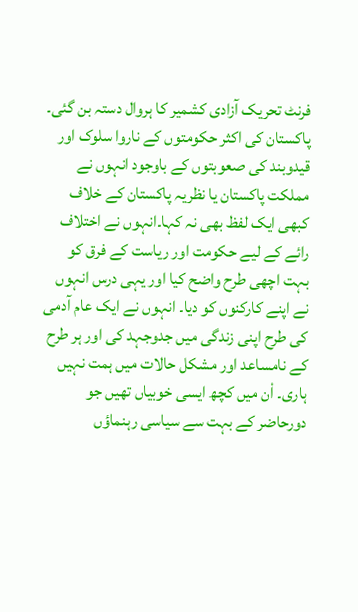فرنٹ تحریک آزادی کشمیر کا ہروال دستہ بن گئی۔ پاکستان کی اکثر حکومتوں کے ناروا سلوک اور قیدوبند کی صعوبتوں کے باوجود انہوں نے مملکت پاکستان یا نظریہ پاکستان کے خلاف کبھی ایک لفظ بھی نہ کہا۔انہوں نے اختلاف رائے کے لیے حکومت اور ریاست کے فرق کو بہت اچھی طرح واضح کیا اور یہی درس انہوں نے اپنے کارکنوں کو دیا۔ انہوں نے ایک عام آدمی کی طرح اپنی زندگی میں جدوجہد کی اور ہر طرح کے نامساعد اور مشکل حالات میں ہمت نہیں ہاری۔ اْن میں کچھ ایسی خوبیاں تھیں جو دورحاضر کے بہت سے سیاسی رہنماؤں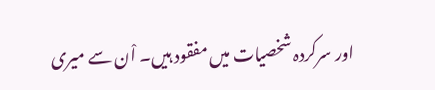اور سرکردہ شخصیات میں مفقود ہیں۔ اْن سے میری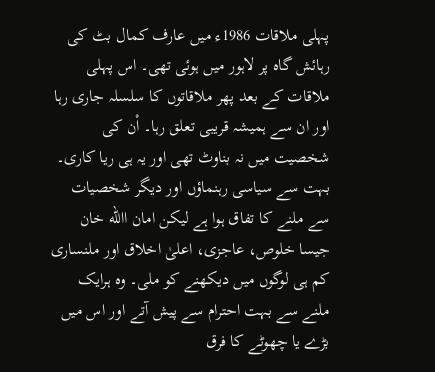پہلی ملاقات 1986ء میں عارف کمال بٹ کی رہائش گاہ پر لاہور میں ہوئی تھی۔ اس پہلی ملاقات کے بعد پھر ملاقاتوں کا سلسلہ جاری رہا اور ان سے ہمیشہ قریبی تعلق رہا۔ اْن کی شخصیت میں نہ بناوٹ تھی اور یہ ہی ریا کاری۔ بہت سے سیاسی رہنماؤں اور دیگر شخصیات سے ملنے کا تفاق ہوا ہے لیکن امان االله خان جیسا خلوص، عاجزی، اعلیٰ اخلاق اور ملنساری کم ہی لوگوں میں دیکھنے کو ملی۔ وہ ہرایک ملنے سے بہت احترام سے پیش آتے اور اس میں بڑے یا چھوٹے کا فرق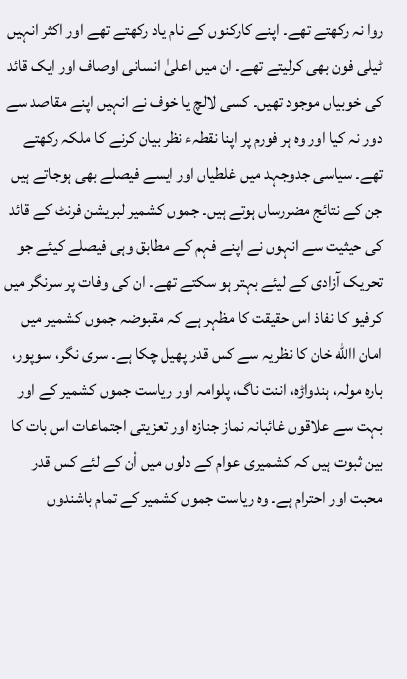روا نہ رکھتے تھے۔ اپنے کارکنوں کے نام یاد رکھتے تھے اور اکثر انہیں ٹیلی فون بھی کرلیتے تھے۔ ان میں اعلیٰ انسانی اوصاف اور ایک قائد کی خوبیاں موجود تھیں۔ کسی لالچ یا خوف نے انہیں اپنے مقاصد سے دور نہ کیا اور وہ ہر فورم پر اپنا نقطہء نظر بیان کرنے کا ملکہ رکھتے تھے۔ سیاسی جدوجہد میں غلطیاں اور ایسے فیصلے بھی ہوجاتے ہیں جن کے نتائج مضررساں ہوتے ہیں۔ جموں کشمیر لبریشن فرنٹ کے قائد کی حیثیت سے انہوں نے اپنے فہم کے مطابق وہی فیصلے کیئے جو تحریک آزادی کے لیئے بہتر ہو سکتے تھے۔ ان کی وفات پر سرنگر میں کرفیو کا نفاذ اس حقیقت کا مظہر ہے کہ مقبوضہ جموں کشمیر میں امان االله خان کا نظریہ سے کس قدر پھیل چکا ہے۔ سری نگر، سوپور، بارہ مولہ، ہندواڑہ، اننت ناگ، پلوامہ اور ریاست جموں کشمیر کے اور بہت سے علاقوں غائبانہ نماز جنازہ اور تعزیتی اجتماعات اس بات کا بین ثبوت ہیں کہ کشمیری عوام کے دلوں میں اْن کے لئے کس قدر محبت اور احترام ہے۔ وہ ریاست جموں کشمیر کے تمام باشندوں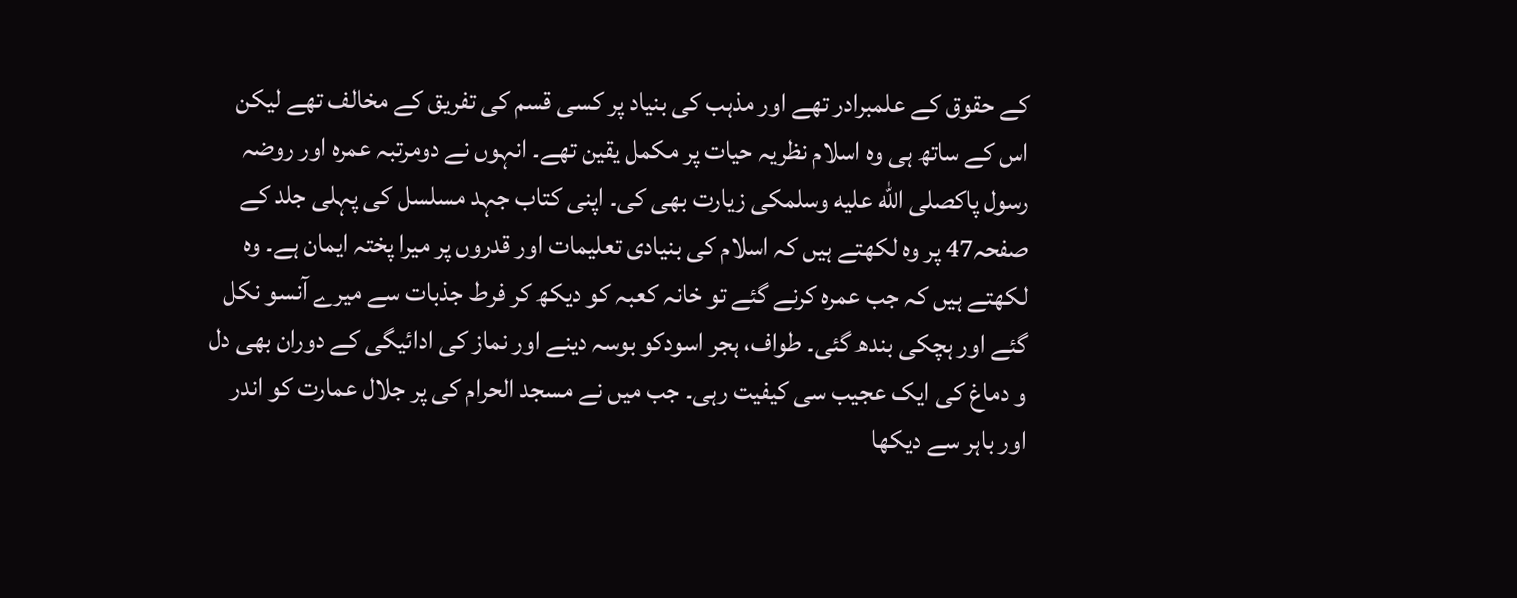کے حقوق کے علمبرادر تھے اور مذہب کی بنیاد پر کسی قسم کی تفریق کے مخالف تھے لیکن اس کے ساتھ ہی وہ اسلام نظریہ حیات پر مکمل یقین تھے۔ انہوں نے دومرتبہ عمرہ اور روضہ رسول پاکصلى الله عليه وسلمکی زیارت بھی کی۔ اپنی کتاب جہد مسلسل کی پہلی جلد کے صفحہ47 پر وہ لکھتے ہیں کہ اسلام کی بنیادی تعلیمات اور قدروں پر میرا پختہ ایمان ہے۔ وہ لکھتے ہیں کہ جب عمرہ کرنے گئے تو خانہ کعبہ کو دیکھ کر فرط جذبات سے میرے آنسو نکل گئے اور ہچکی بندھ گئی۔ طواف، ہجر اسودکو بوسہ دینے اور نماز کی ادائیگی کے دوران بھی دل و دماغ کی ایک عجیب سی کیفیت رہی۔ جب میں نے مسجد الحرام کی پر جلال عمارت کو اندر اور باہر سے دیکھا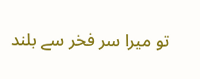تو میرا سر فخر سے بلند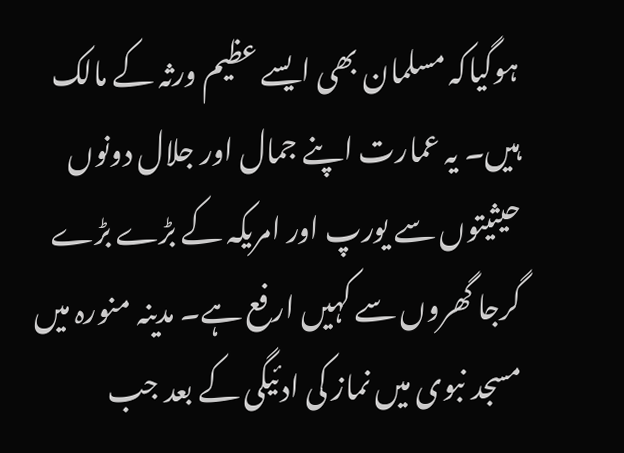ہوگیاکہ مسلمان بھی ایسے عظیم ورثہ کے مالک ہیں۔ یہ عمارت اپنے جمال اور جلال دونوں حیثیتوں سے یورپ اور امریکہ کے بڑے بڑے گرجا گھروں سے کہیں ارفع ہے۔ مدینہ منورہ میں مسجد نبوی میں نماز کی ادئیگی کے بعد جب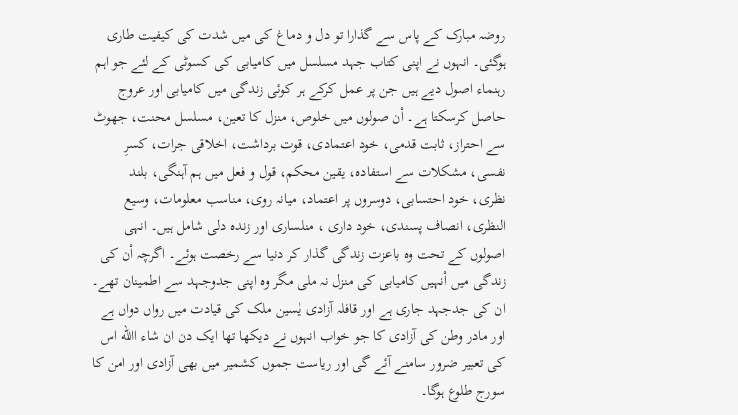روضہ مبارک کے پاس سے گذارا تو دل و دماغ کی میں شدت کی کیفیت طاری ہوگئی۔ انہوں نے اپنی کتاب جہد مسلسل میں کامیابی کی کسوٹی کے لئے جو اہم رہنماء اصول دیے ہیں جن پر عمل کرکے ہر کوئی زندگی میں کامیابی اور عروج حاصل کرسکتا ہے۔ اْن صولوں میں خلوص، منزل کا تعین، مسلسل محنت، جھوٹ سے احتراز، ثابت قدمی، خود اعتمادی، قوت برداشت، اخلاقی جرات، کسرِ نفسی، مشکلات سے استفادہ، یقین محکم، قول و فعل میں ہم آہنگی، بلند نظری، خود احتسابی، دوسروں پر اعتماد، میانہ روی، مناسب معلومات، وسیع النظری، انصاف پسندی، خود داری ، منلساری اور زندہ دلی شامل ہیں۔ انہی اصولوں کے تحت وہ باعزت زندگی گذار کر دنیا سے رخصت ہوئے۔ اگرچہ اْن کی زندگی میں اْنہیں کامیابی کی منزل نہ ملی مگر وہ اپنی جدوجہد سے اطمینان تھے۔ ان کی جدجہد جاری ہے اور قافلہ آزادی یٰسین ملک کی قیادت میں رواں دواں ہے اور مادر وطن کی آزادی کا جو خواب انہوں نے دیکھا تھا ایک دن ان شاء االله اس کی تعبیر ضرور سامنے آئے گی اور ریاست جموں کشمیر میں بھی آزادی اور امن کا سورج طلوع ہوگا۔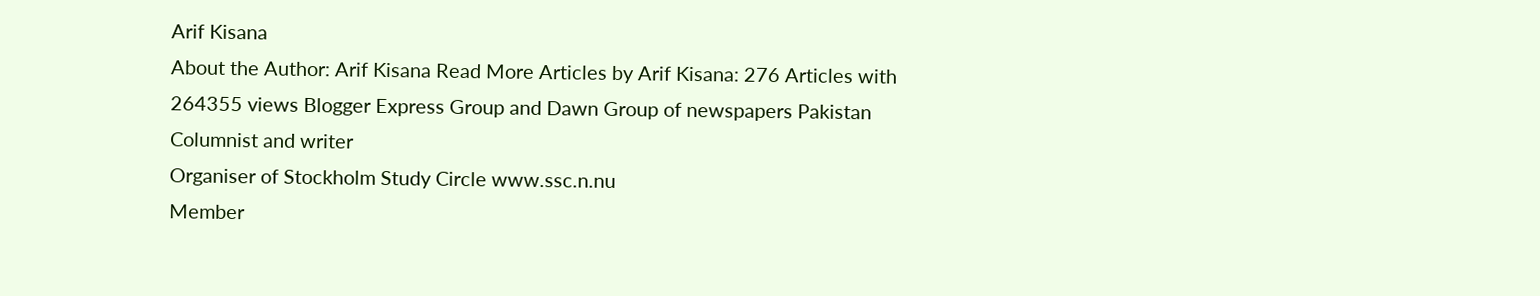Arif Kisana
About the Author: Arif Kisana Read More Articles by Arif Kisana: 276 Articles with 264355 views Blogger Express Group and Dawn Group of newspapers Pakistan
Columnist and writer
Organiser of Stockholm Study Circle www.ssc.n.nu
Member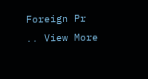Foreign Pr
.. View More